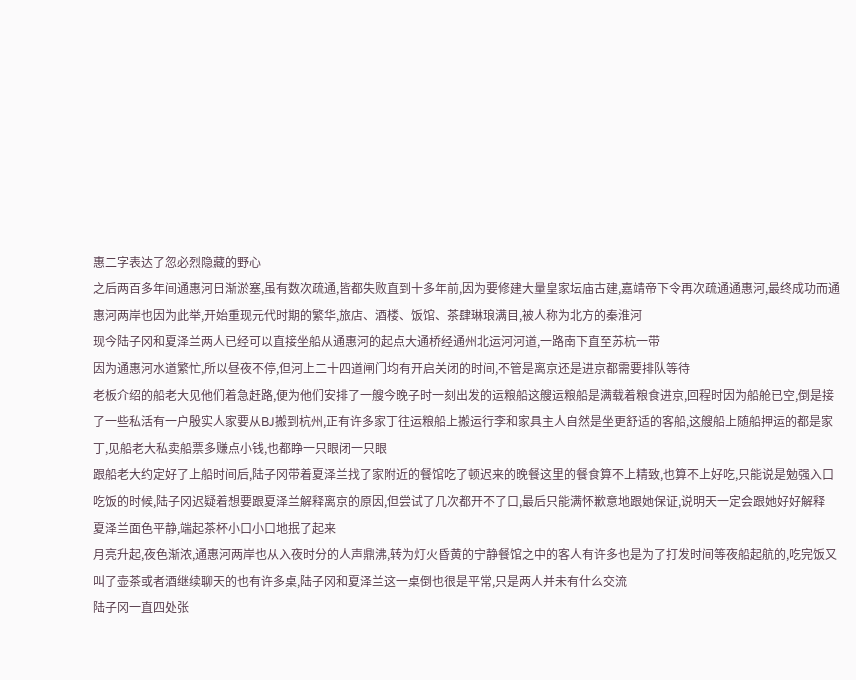惠二字表达了忽必烈隐藏的野心
之后两百多年间通惠河日渐淤塞,虽有数次疏通,皆都失败直到十多年前,因为要修建大量皇家坛庙古建,嘉靖帝下令再次疏通通惠河,最终成功而通惠河两岸也因为此举,开始重现元代时期的繁华,旅店、酒楼、饭馆、茶肆琳琅满目,被人称为北方的秦淮河
现今陆子冈和夏泽兰两人已经可以直接坐船从通惠河的起点大通桥经通州北运河河道,一路南下直至苏杭一带
因为通惠河水道繁忙,所以昼夜不停,但河上二十四道闸门均有开启关闭的时间,不管是离京还是进京都需要排队等待
老板介绍的船老大见他们着急赶路,便为他们安排了一艘今晚子时一刻出发的运粮船这艘运粮船是满载着粮食进京,回程时因为船舱已空,倒是接了一些私活有一户殷实人家要从BJ搬到杭州,正有许多家丁往运粮船上搬运行李和家具主人自然是坐更舒适的客船,这艘船上随船押运的都是家丁,见船老大私卖船票多赚点小钱,也都睁一只眼闭一只眼
跟船老大约定好了上船时间后,陆子冈带着夏泽兰找了家附近的餐馆吃了顿迟来的晚餐这里的餐食算不上精致,也算不上好吃,只能说是勉强入口吃饭的时候,陆子冈迟疑着想要跟夏泽兰解释离京的原因,但尝试了几次都开不了口,最后只能满怀歉意地跟她保证,说明天一定会跟她好好解释
夏泽兰面色平静,端起茶杯小口小口地抿了起来
月亮升起,夜色渐浓,通惠河两岸也从入夜时分的人声鼎沸,转为灯火昏黄的宁静餐馆之中的客人有许多也是为了打发时间等夜船起航的,吃完饭又叫了壶茶或者酒继续聊天的也有许多桌,陆子冈和夏泽兰这一桌倒也很是平常,只是两人并未有什么交流
陆子冈一直四处张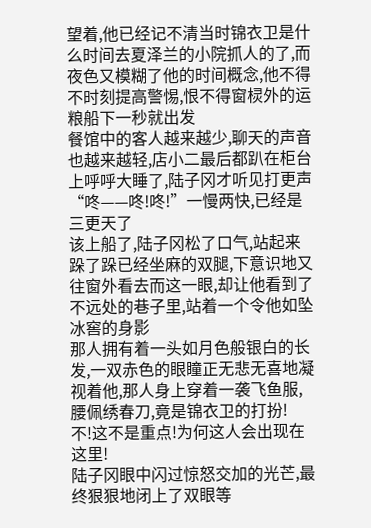望着,他已经记不清当时锦衣卫是什么时间去夏泽兰的小院抓人的了,而夜色又模糊了他的时间概念,他不得不时刻提高警惕,恨不得窗棂外的运粮船下一秒就出发
餐馆中的客人越来越少,聊天的声音也越来越轻,店小二最后都趴在柜台上呼呼大睡了,陆子冈才听见打更声
“咚——咚!咚!”一慢两快,已经是三更天了
该上船了,陆子冈松了口气,站起来跺了跺已经坐麻的双腿,下意识地又往窗外看去而这一眼,却让他看到了不远处的巷子里,站着一个令他如坠冰窖的身影
那人拥有着一头如月色般银白的长发,一双赤色的眼瞳正无悲无喜地凝视着他,那人身上穿着一袭飞鱼服,腰佩绣春刀,竟是锦衣卫的打扮!
不!这不是重点!为何这人会出现在这里!
陆子冈眼中闪过惊怒交加的光芒,最终狠狠地闭上了双眼等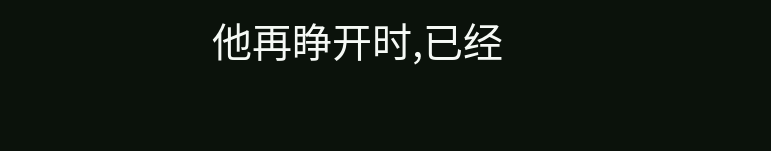他再睁开时,已经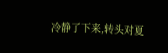冷静了下来,转头对夏